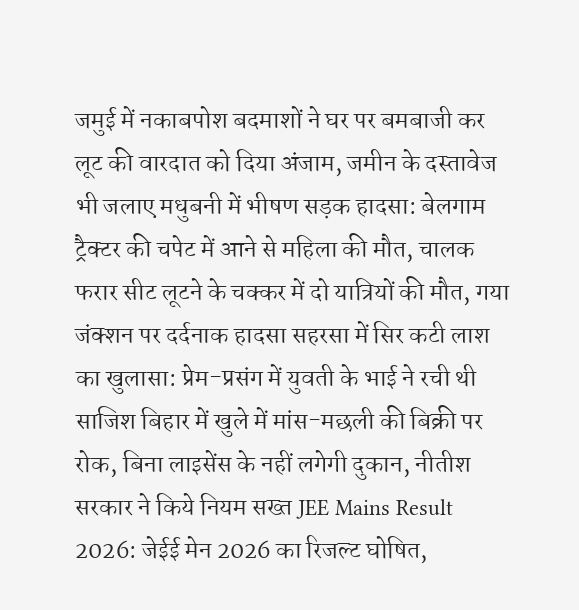जमुई में नकाबपोश बदमाशों ने घर पर बमबाजी कर लूट की वारदात को दिया अंजाम, जमीन के दस्तावेज भी जलाए मधुबनी में भीषण सड़क हादसा: बेलगाम ट्रैक्टर की चपेट में आने से महिला की मौत, चालक फरार सीट लूटने के चक्कर में दो यात्रियों की मौत, गया जंक्शन पर दर्दनाक हादसा सहरसा में सिर कटी लाश का खुलासा: प्रेम-प्रसंग में युवती के भाई ने रची थी साजिश बिहार में खुले में मांस-मछली की बिक्री पर रोक, बिना लाइसेंस के नहीं लगेगी दुकान, नीतीश सरकार ने किये नियम सख्त JEE Mains Result 2026: जेईई मेन 2026 का रिजल्ट घोषित,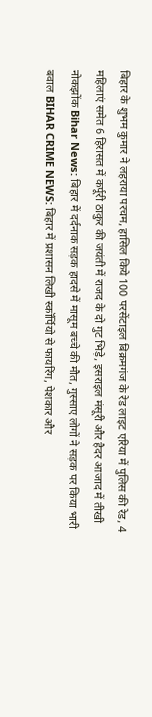बिहार के शुभम कुमार ने लहराया परचम, हासिल किये 100 परसेंटाइल बिक्रमगंज के रेड लाइट एरिया में पुलिस की रेड, 4 महिलाएं समेत 6 हिरासत में कर्पूरी ठाकुर की जयंती में राजद के दो गुट भिड़े, इसराइल मंसूरी और हैदर आजाद में तीखी नोकझोंक Bihar News: बिहार में दर्दनाक सड़क हादसे में मासूम बच्चे की मौत, गुस्साए लोगों ने सड़क पर किया भारी बवाल BIHAR CRIME NEWS: बिहार में प्रशासन लिखी स्कॉर्पियो से फायरिंग, पेशकार और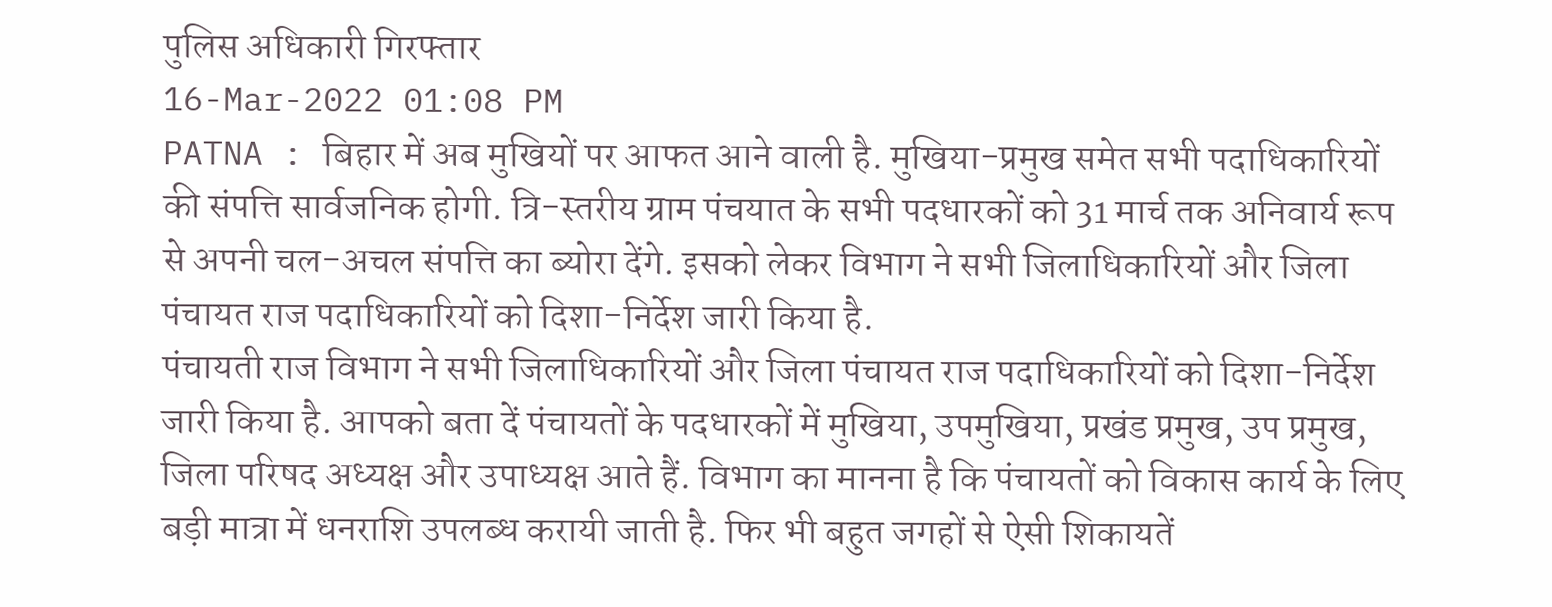पुलिस अधिकारी गिरफ्तार
16-Mar-2022 01:08 PM
PATNA : बिहार में अब मुखियों पर आफत आने वाली है. मुखिया-प्रमुख समेत सभी पदाधिकारियों की संपत्ति सार्वजनिक होगी. त्रि-स्तरीय ग्राम पंचयात के सभी पदधारकों को 31 मार्च तक अनिवार्य रूप से अपनी चल-अचल संपत्ति का ब्योरा देंगे. इसको लेकर विभाग ने सभी जिलाधिकारियों और जिला पंचायत राज पदाधिकारियों को दिशा-निर्देश जारी किया है.
पंचायती राज विभाग ने सभी जिलाधिकारियों और जिला पंचायत राज पदाधिकारियों को दिशा-निर्देश जारी किया है. आपको बता दें पंचायतों के पदधारकों में मुखिया, उपमुखिया, प्रखंड प्रमुख, उप प्रमुख, जिला परिषद अध्यक्ष और उपाध्यक्ष आते हैं. विभाग का मानना है कि पंचायतों को विकास कार्य के लिए बड़ी मात्रा में धनराशि उपलब्ध करायी जाती है. फिर भी बहुत जगहों से ऐसी शिकायतें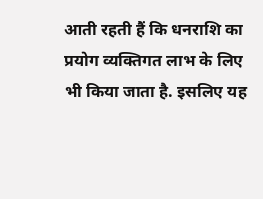आती रहती हैं कि धनराशि का प्रयोग व्यक्तिगत लाभ के लिए भी किया जाता है. इसलिए यह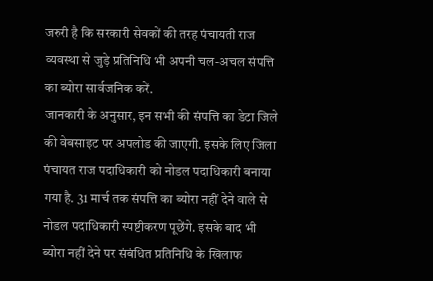जरुरी है कि सरकारी सेवकों की तरह पंचायती राज व्यवस्था से जुड़े प्रतिनिधि भी अपनी चल-अचल संपत्ति का ब्योरा सार्वजनिक करें.
जानकारी के अनुसार, इन सभी की संपत्ति का डेटा जिले की वेबसाइट पर अपलोड की जाएगी. इसके लिए जिला पंचायत राज पदाधिकारी को नोडल पदाधिकारी बनाया गया है. 31 मार्च तक संपत्ति का ब्योरा नहीं देने वाले से नोडल पदाधिकारी स्पष्टीकरण पूछेंगे. इसके बाद भी ब्योरा नहीं देने पर संबंधित प्रतिनिधि के खिलाफ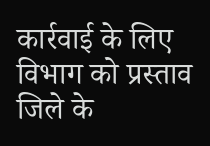कार्रवाई के लिए विभाग को प्रस्ताव जिले के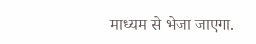माध्यम से भेजा जाएगा.